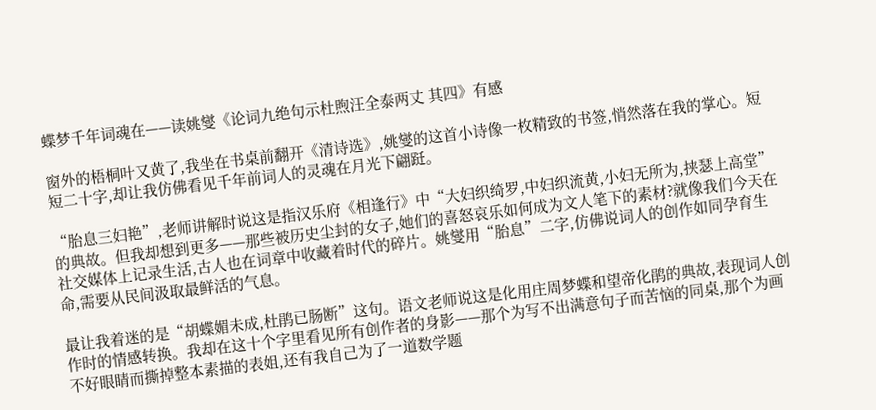蝶梦千年词魂在——读姚燮《论词九绝句示杜煦汪全泰两丈 其四》有感

窗外的梧桐叶又黄了,我坐在书桌前翻开《清诗选》,姚燮的这首小诗像一枚精致的书签,悄然落在我的掌心。短短二十字,却让我仿佛看见千年前词人的灵魂在月光下翩跹。

“胎息三妇艳”,老师讲解时说这是指汉乐府《相逢行》中“大妇织绮罗,中妇织流黄,小妇无所为,挟瑟上高堂”的典故。但我却想到更多——那些被历史尘封的女子,她们的喜怒哀乐如何成为文人笔下的素材?就像我们今天在社交媒体上记录生活,古人也在词章中收藏着时代的碎片。姚燮用“胎息”二字,仿佛说词人的创作如同孕育生命,需要从民间汲取最鲜活的气息。

最让我着迷的是“胡蝶媚未成,杜鹃已肠断”这句。语文老师说这是化用庄周梦蝶和望帝化鹃的典故,表现词人创作时的情感转换。我却在这十个字里看见所有创作者的身影——那个为写不出满意句子而苦恼的同桌,那个为画不好眼睛而撕掉整本素描的表姐,还有我自己为了一道数学题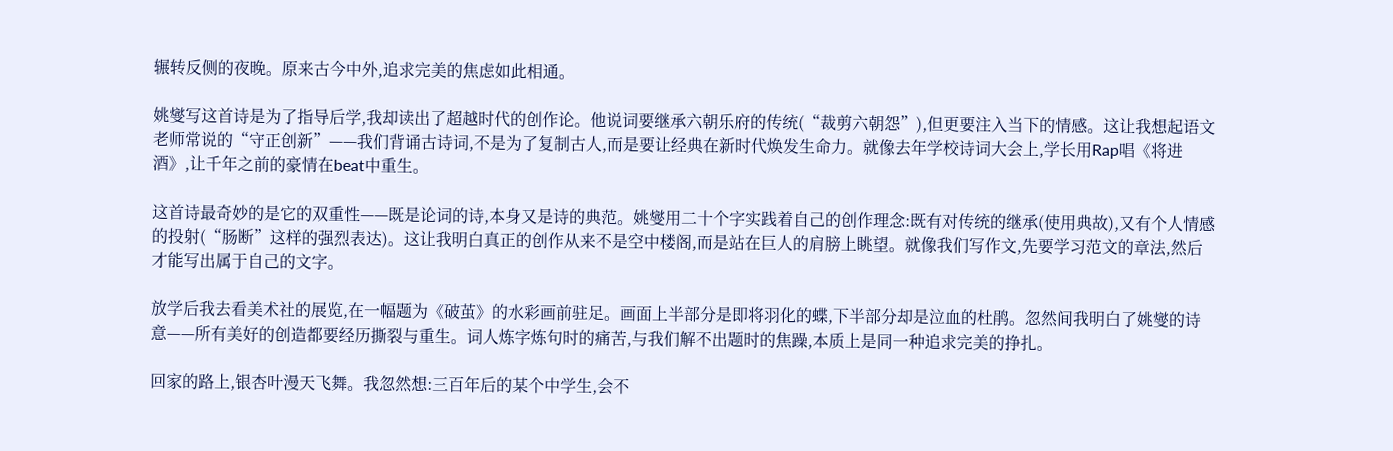辗转反侧的夜晚。原来古今中外,追求完美的焦虑如此相通。

姚燮写这首诗是为了指导后学,我却读出了超越时代的创作论。他说词要继承六朝乐府的传统(“裁剪六朝怨”),但更要注入当下的情感。这让我想起语文老师常说的“守正创新”——我们背诵古诗词,不是为了复制古人,而是要让经典在新时代焕发生命力。就像去年学校诗词大会上,学长用Rap唱《将进酒》,让千年之前的豪情在beat中重生。

这首诗最奇妙的是它的双重性——既是论词的诗,本身又是诗的典范。姚燮用二十个字实践着自己的创作理念:既有对传统的继承(使用典故),又有个人情感的投射(“肠断”这样的强烈表达)。这让我明白真正的创作从来不是空中楼阁,而是站在巨人的肩膀上眺望。就像我们写作文,先要学习范文的章法,然后才能写出属于自己的文字。

放学后我去看美术社的展览,在一幅题为《破茧》的水彩画前驻足。画面上半部分是即将羽化的蝶,下半部分却是泣血的杜鹃。忽然间我明白了姚燮的诗意——所有美好的创造都要经历撕裂与重生。词人炼字炼句时的痛苦,与我们解不出题时的焦躁,本质上是同一种追求完美的挣扎。

回家的路上,银杏叶漫天飞舞。我忽然想:三百年后的某个中学生,会不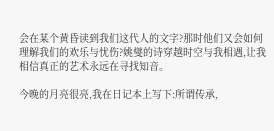会在某个黄昏读到我们这代人的文字?那时他们又会如何理解我们的欢乐与忧伤?姚燮的诗穿越时空与我相遇,让我相信真正的艺术永远在寻找知音。

今晚的月亮很亮,我在日记本上写下:所谓传承,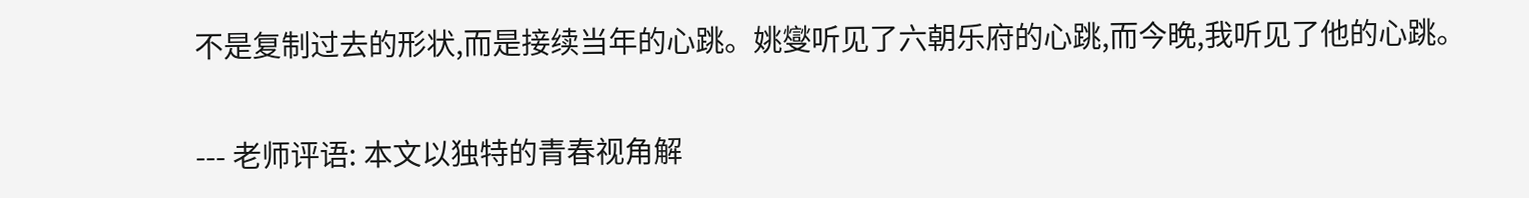不是复制过去的形状,而是接续当年的心跳。姚燮听见了六朝乐府的心跳,而今晚,我听见了他的心跳。

--- 老师评语: 本文以独特的青春视角解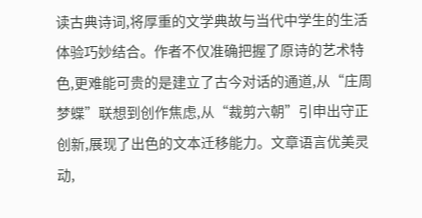读古典诗词,将厚重的文学典故与当代中学生的生活体验巧妙结合。作者不仅准确把握了原诗的艺术特色,更难能可贵的是建立了古今对话的通道,从“庄周梦蝶”联想到创作焦虑,从“裁剪六朝”引申出守正创新,展现了出色的文本迁移能力。文章语言优美灵动,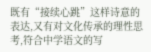既有“接续心跳”这样诗意的表达,又有对文化传承的理性思考,符合中学语文的写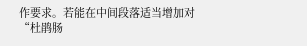作要求。若能在中间段落适当增加对“杜鹃肠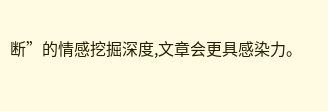断”的情感挖掘深度,文章会更具感染力。